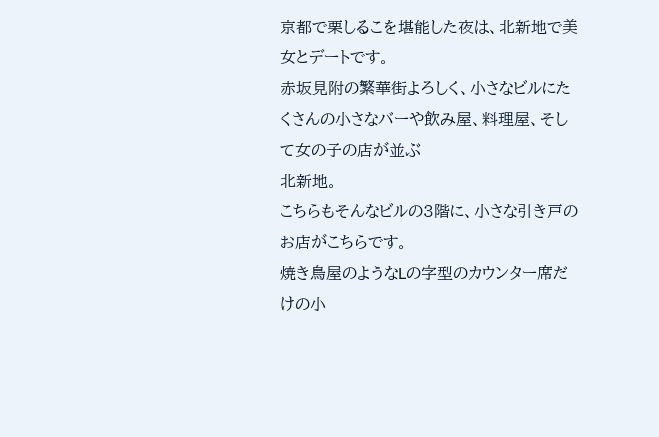京都で栗しるこを堪能した夜は、北新地で美女とデートです。
赤坂見附の繁華街よろしく、小さなビルにたくさんの小さなバーや飲み屋、料理屋、そして女の子の店が並ぶ
北新地。
こちらもそんなビルの3階に、小さな引き戸のお店がこちらです。
焼き鳥屋のようなLの字型のカウンター席だけの小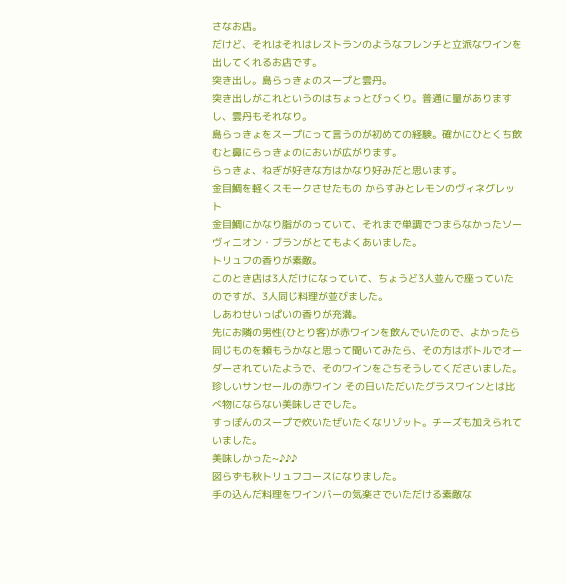さなお店。
だけど、それはそれはレストランのようなフレンチと立派なワインを出してくれるお店です。
突き出し。島らっきょのスープと雲丹。
突き出しがこれというのはちょっとびっくり。普通に量がありますし、雲丹もそれなり。
島らっきょをスープにって言うのが初めての経験。確かにひとくち飲むと鼻にらっきょのにおいが広がります。
らっきょ、ねぎが好きな方はかなり好みだと思います。
金目鯛を軽くスモークさせたもの からすみとレモンのヴィネグレット
金目鯛にかなり脂がのっていて、それまで単調でつまらなかったソーヴィニオン・ブランがとてもよくあいました。
トリュフの香りが素敵。
このとき店は3人だけになっていて、ちょうど3人並んで座っていたのですが、3人同じ料理が並びました。
しあわせいっぱいの香りが充満。
先にお隣の男性(ひとり客)が赤ワインを飲んでいたので、よかったら同じものを頼もうかなと思って聞いてみたら、その方はボトルでオーダーされていたようで、そのワインをごちそうしてくださいました。
珍しいサンセールの赤ワイン その日いただいたグラスワインとは比べ物にならない美味しさでした。
すっぽんのスープで炊いたぜいたくなリゾット。チーズも加えられていました。
美味しかった~♪♪♪
図らずも秋トリュフコースになりました。
手の込んだ料理をワインバーの気楽さでいただける素敵な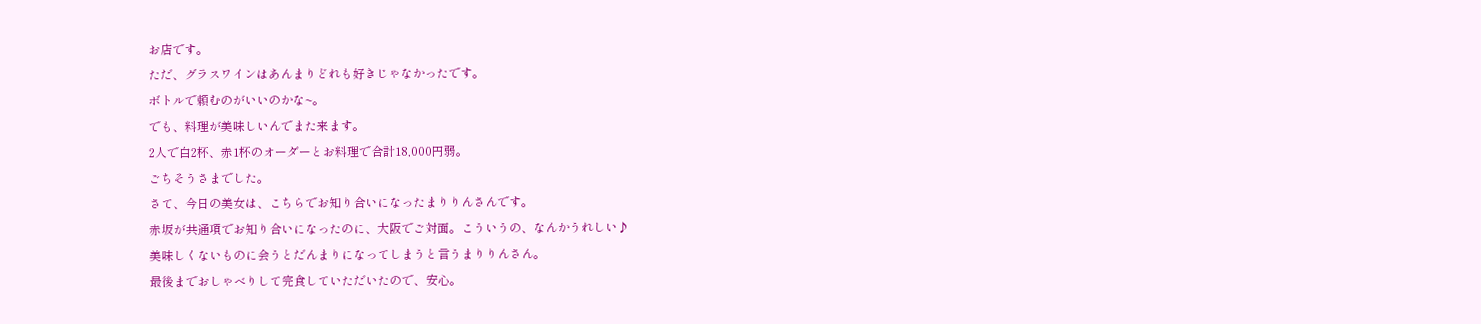お店です。
ただ、グラスワインはあんまりどれも好きじゃなかったです。
ボトルで頼むのがいいのかな~。
でも、料理が美味しいんでまた来ます。
2人で白2杯、赤1杯のオーダーとお料理で合計18,000円弱。
ごちそうさまでした。
さて、今日の美女は、こちらでお知り合いになったまりりんさんです。
赤坂が共通項でお知り合いになったのに、大阪でご対面。こういうの、なんかうれしい♪
美味しくないものに会うとだんまりになってしまうと言うまりりんさん。
最後までおしゃべりして完食していただいたので、安心。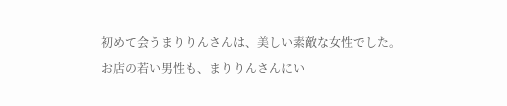初めて会うまりりんさんは、美しい素敵な女性でした。
お店の若い男性も、まりりんさんにい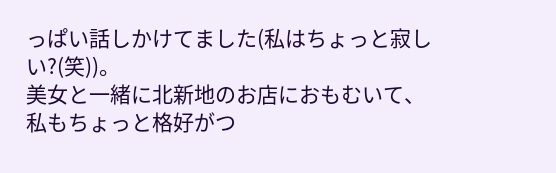っぱい話しかけてました(私はちょっと寂しい?(笑))。
美女と一緒に北新地のお店におもむいて、私もちょっと格好がつ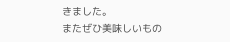きました。
またぜひ美味しいもの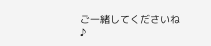ご一緒してくださいね♪